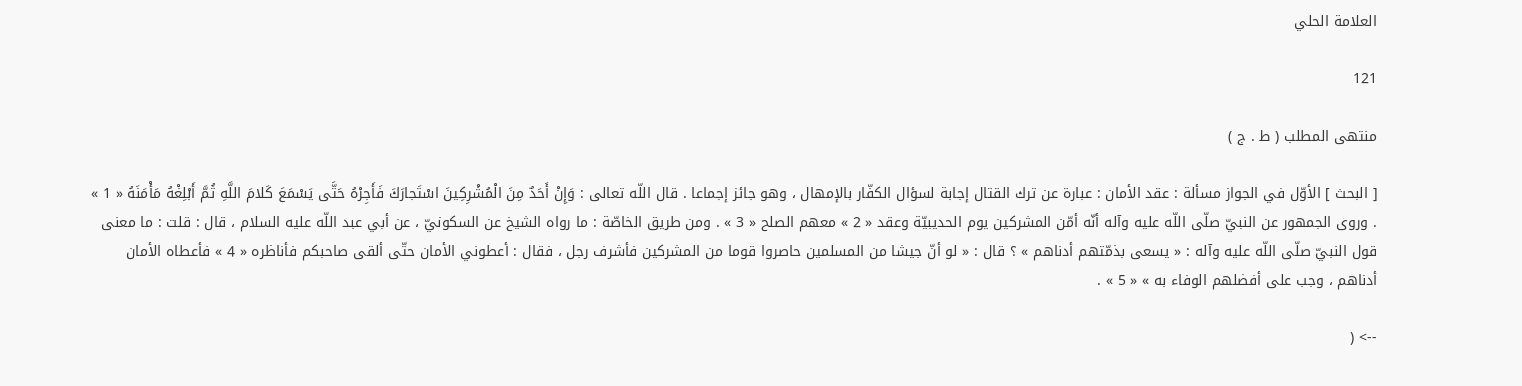العلامة الحلي

121

منتهى المطلب ( ط . ج )

[ البحث ] الأوّل في الجواز مسألة : عقد الأمان : عبارة عن ترك القتال إجابة لسؤال الكفّار بالإمهال ، وهو جائز إجماعا . قال اللّه تعالى : وَإِنْ أَحَدٌ مِنَ الْمُشْرِكِينَ اسْتَجارَكَ فَأَجِرْهُ حَتَّى يَسْمَعَ كَلامَ اللَّهِ ثُمَّ أَبْلِغْهُ مَأْمَنَهُ « 1 » . وروى الجمهور عن النبيّ صلّى اللّه عليه وآله أنّه أمّن المشركين يوم الحديبيّة وعقد « 2 » معهم الصلح « 3 » . ومن طريق الخاصّة : ما رواه الشيخ عن السكونيّ ، عن أبي عبد اللّه عليه السلام ، قال : قلت : ما معنى قول النبيّ صلّى اللّه عليه وآله : « يسعى بذمّتهم أدناهم » ؟ قال : « لو أنّ جيشا من المسلمين حاصروا قوما من المشركين فأشرف رجل ، فقال : أعطوني الأمان حتّى ألقى صاحبكم فأناظره « 4 » فأعطاه الأمان أدناهم ، وجب على أفضلهم الوفاء به » « 5 » .

--> (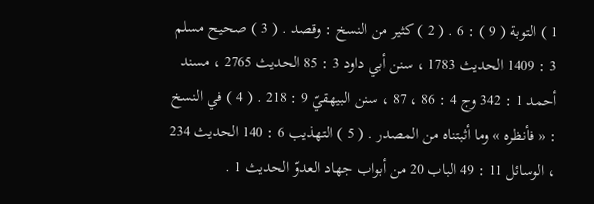1 ) التوبة ( 9 ) : 6 . ( 2 ) كثير من النسخ : وقصد . ( 3 ) صحيح مسلم 3 : 1409 الحديث 1783 ، سنن أبي داود 3 : 85 الحديث 2765 ، مسند أحمد 1 : 342 وج 4 : 86 ، 87 ، سنن البيهقيّ 9 : 218 . ( 4 ) في النسخ : « فأنظره » وما أثبتناه من المصدر . ( 5 ) التهذيب 6 : 140 الحديث 234 ، الوسائل 11 : 49 الباب 20 من أبواب جهاد العدوّ الحديث 1 .